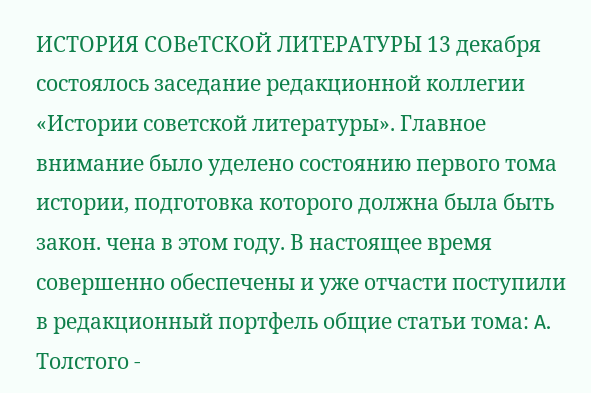ИСТОРИЯ СОВеТСКОЙ ЛИТЕРАТУРЫ 13 декабря состоялось заседание редакционной коллегии «Истории советской литературы». Главное внимание было уделено состоянию первого тома истории, подготовка которого должна была быть закон. чена в этом году. В настоящее время совершенно обеспечены и уже отчасти поступили в редакционный портфель общие статьи тома: A. Толстого -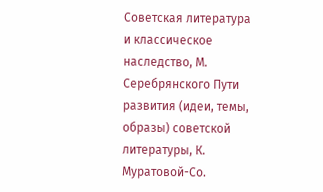Советская литература и классическое наследство, М. Серебрянского Пути развития (идеи, темы, образы) советской литературы, К. Муратовой-Со.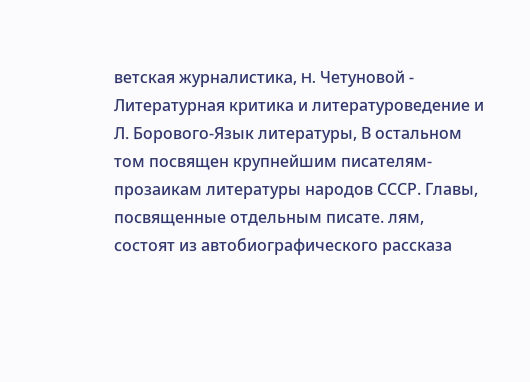ветская журналистика, H. Четуновой - Литературная критика и литературоведение и Л. Борового-Язык литературы, В остальном том посвящен крупнейшим писателям-прозаикам литературы народов СССР. Главы, посвященные отдельным писате. лям, состоят из автобиографического рассказа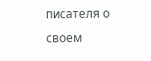писателя о своем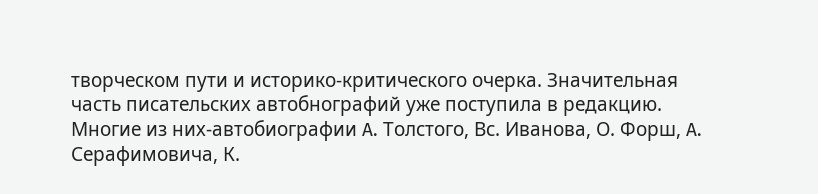творческом пути и историко-критического очерка. Значительная часть писательских автобнографий уже поступила в редакцию. Многие из них-автобиографии A. Толстого, Вс. Иванова, О. Форш, A. Серафимовича, К.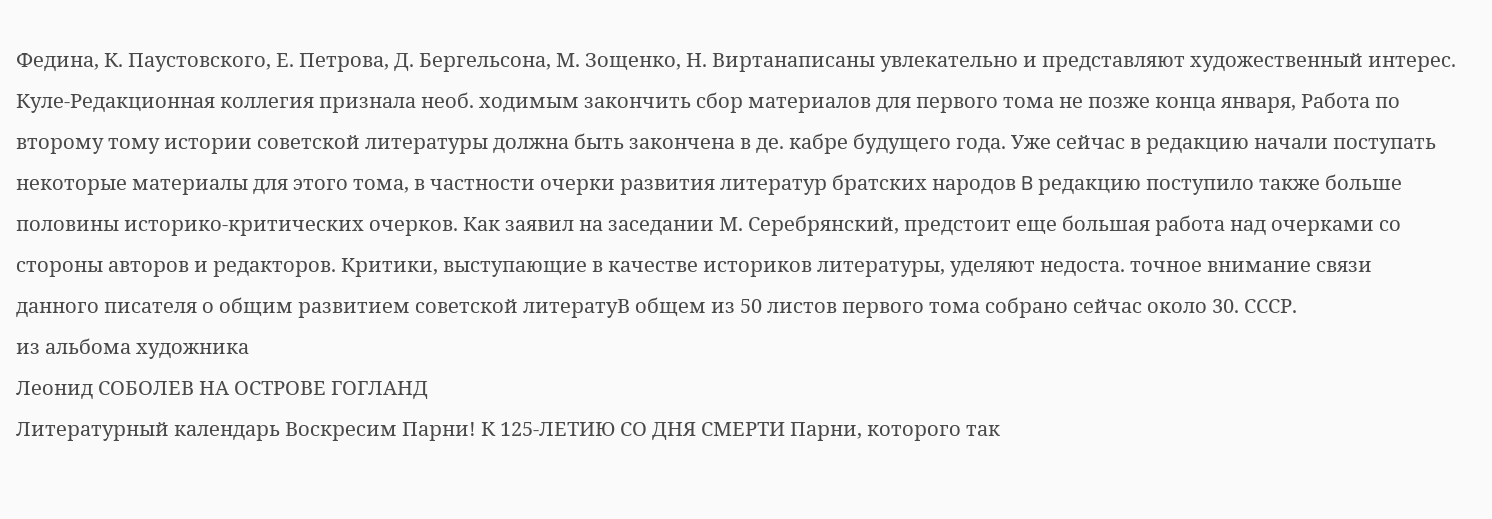Федина, К. Паустовского, Е. Петрова, Д. Бергельсона, М. Зощенко, Н. Виртанаписаны увлекательно и представляют художественный интерес. Куле-Редакционная коллегия признала необ. ходимым закончить сбор материалов для первого тома не позже конца января, Работа по второму тому истории советской литературы должна быть закончена в де. кабре будущего года. Уже сейчас в редакцию начали поступать некоторые материалы для этого тома, в частности очерки развития литератур братских народов B редакцию поступило также больше половины историко-критических очерков. Как заявил на заседании М. Серебрянский, предстоит еще большая работа над очерками со стороны авторов и редакторов. Критики, выступающие в качестве историков литературы, уделяют недоста. точное внимание связи данного писателя о общим развитием советской литератуВ общем из 50 листов первого тома собрано сейчас около 30. СССР.
из альбома художника
Леонид СОБОЛЕВ НА ОСТРОВЕ ГОГЛАНД
Литературный календарь Воскресим Парни! К 125-ЛЕТИЮ СО ДНЯ СМЕРТИ Парни, которого так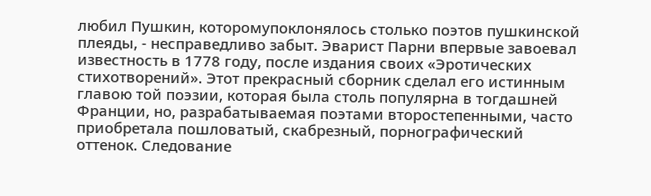любил Пушкин, которомупоклонялось столько поэтов пушкинской плеяды, - несправедливо забыт. Эварист Парни впервые завоевал известность в 1778 году, после издания своих «Эротических стихотворений». Этот прекрасный сборник сделал его истинным главою той поэзии, которая была столь популярна в тогдашней Франции, но, разрабатываемая поэтами второстепенными, часто приобретала пошловатый, скабрезный, порнографический оттенок. Следование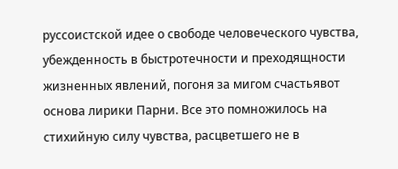руссоистской идее о свободе человеческого чувства, убежденность в быстротечности и преходящности жизненных явлений, погоня за мигом счастьявот основа лирики Парни. Все это помножилось на стихийную силу чувства, расцветшего не в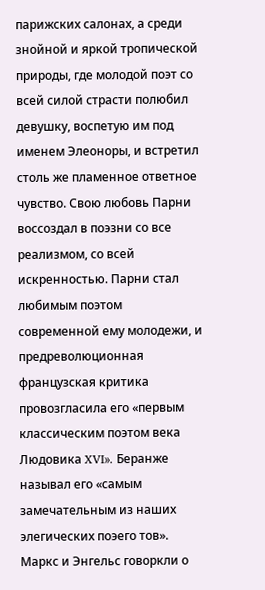парижских салонах, а среди знойной и яркой тропической природы, где молодой поэт со всей силой страсти полюбил девушку, воспетую им под именем Элеоноры, и встретил столь же пламенное ответное чувство. Свою любовь Парни воссоздал в поэзни со все реализмом, со всей искренностью. Парни стал любимым поэтом современной ему молодежи, и предреволюционная французская критика провозгласила его «первым классическим поэтом века Людовика XVI». Беранже называл его «самым замечательным из наших элегических поэего тов». Маркс и Энгельс говоркли о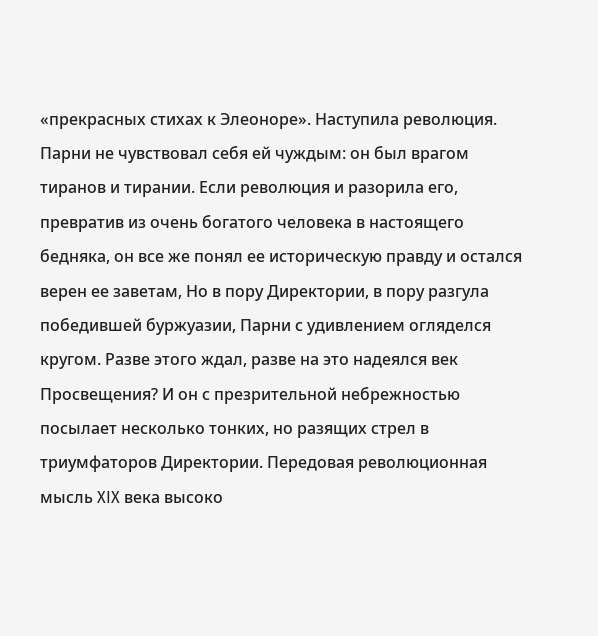«прекрасных стихах к Элеоноре». Наступила революция. Парни не чувствовал себя ей чуждым: он был врагом тиранов и тирании. Если революция и разорила его, превратив из очень богатого человека в настоящего бедняка, он все же понял ее историческую правду и остался верен ее заветам, Но в пору Директории, в пору разгула победившей буржуазии, Парни с удивлением огляделся кругом. Разве этого ждал, разве на это надеялся век Просвещения? И он с презрительной небрежностью посылает несколько тонких, но разящих стрел в триумфаторов Директории. Передовая революционная мысль XIX века высоко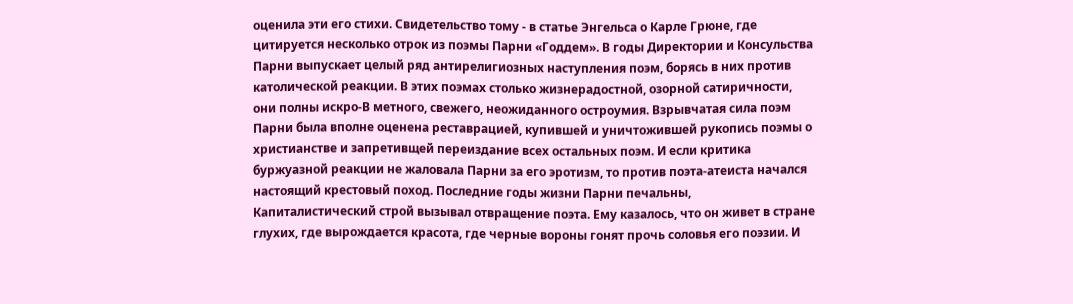оценила эти его стихи. Свидетельство тому - в статье Энгельса о Карле Грюне, где цитируется несколько отрок из поэмы Парни «Годдем». В годы Директории и Консульства Парни выпускает целый ряд антирелигиозных наступления поэм, борясь в них против католической реакции. В этих поэмах столько жизнерадостной, озорной сатиричности, они полны искро-В метного, свежего, неожиданного остроумия. Взрывчатая сила поэм Парни была вполне оценена реставрацией, купившей и уничтожившей рукопись поэмы о христианстве и запретивщей переиздание всех остальных поэм. И если критика буржуазной реакции не жаловала Парни за его эротизм, то против поэта-атеиста начался настоящий крестовый поход. Последние годы жизни Парни печальны, Капиталистический строй вызывал отвращение поэта. Ему казалось, что он живет в стране глухих, где вырождается красота, где черные вороны гонят прочь соловья его поэзии. И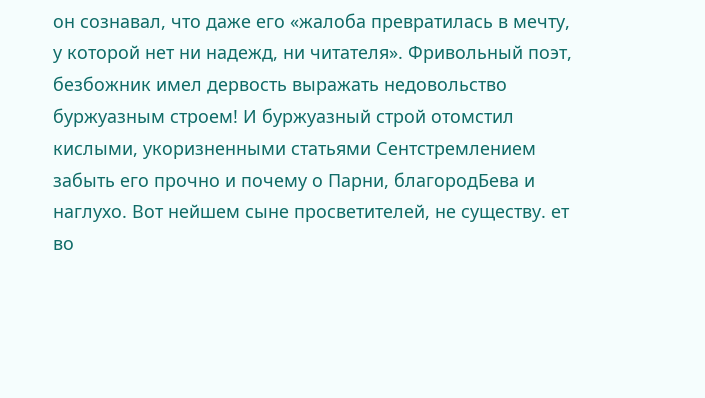он сознавал, что даже его «жалоба превратилась в мечту, у которой нет ни надежд, ни читателя». Фривольный поэт, безбожник имел дервость выражать недовольство буржуазным строем! И буржуазный строй отомстил кислыми, укоризненными статьями Сентстремлением забыть его прочно и почему о Парни, благородБева и наглухо. Вот нейшем сыне просветителей, не существу. ет во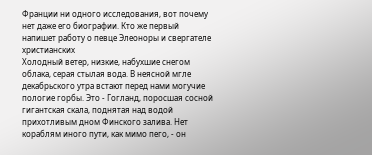Франции ни одного исследования, вот почему нет даже его биографии. Кто же первый напишет работу о певце Элеоноры и свергателе христианских
Холодный ветер, низкие, набухшие снегом облака, серая стылая вода. В неясной мгле декабрьского утра встают перед нами могучие пологие горбы. Это - Гогланд, поросшая сосной гигантская скала, поднятая над водой прихотливым дном Финского залива. Нет кораблям иного пути, как мимо пего, - он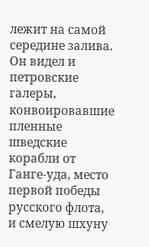лежит на самой середине залива. Он видел и петровские галеры, конвоировавшие пленные шведские корабли от Ганге-уда, место первой победы русского флота, и смелую шхуну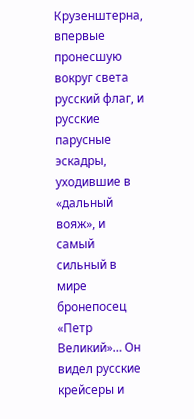Крузенштерна, впервые пронесшую вокруг света русский флаг, и русские парусные эскадры, уходившие в «дальный вояж», и самый сильный в мире бронепосец «Петр Великий»… Он видел русские крейсеры и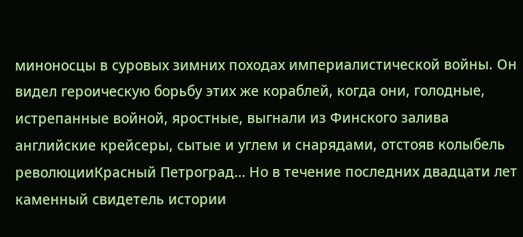миноносцы в суровых зимних походах империалистической войны. Он видел героическую борьбу этих же кораблей, когда они, голодные, истрепанные войной, яростные, выгнали из Финского залива английские крейсеры, сытые и углем и снарядами, отстояв колыбель революцииКрасный Петроград… Но в течение последних двадцати лет каменный свидетель истории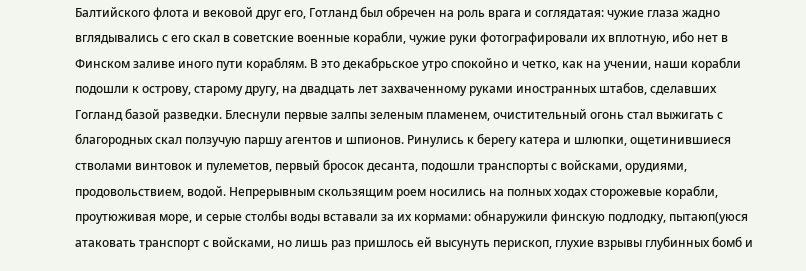Балтийского флота и вековой друг его, Готланд был обречен на роль врага и соглядатая: чужие глаза жадно вглядывались с его скал в советские военные корабли, чужие руки фотографировали их вплотную, ибо нет в Финском заливе иного пути кораблям. В это декабрьское утро спокойно и четко, как на учении, наши корабли подошли к острову, старому другу, на двадцать лет захваченному руками иностранных штабов, сделавших Гогланд базой разведки. Блеснули первые залпы зеленым пламенем, очистительный огонь стал выжигать с благородных скал ползучую паршу агентов и шпионов. Ринулись к берегу катера и шлюпки, ощетинившиеся стволами винтовок и пулеметов, первый бросок десанта, подошли транспорты с войсками, орудиями, продовольствием, водой. Непрерывным скользящим роем носились на полных ходах сторожевые корабли, проутюживая море, и серые столбы воды вставали за их кормами: обнаружили финскую подлодку, пытаюп(уюся атаковать транспорт с войсками, но лишь раз пришлось ей высунуть перископ, глухие взрывы глубинных бомб и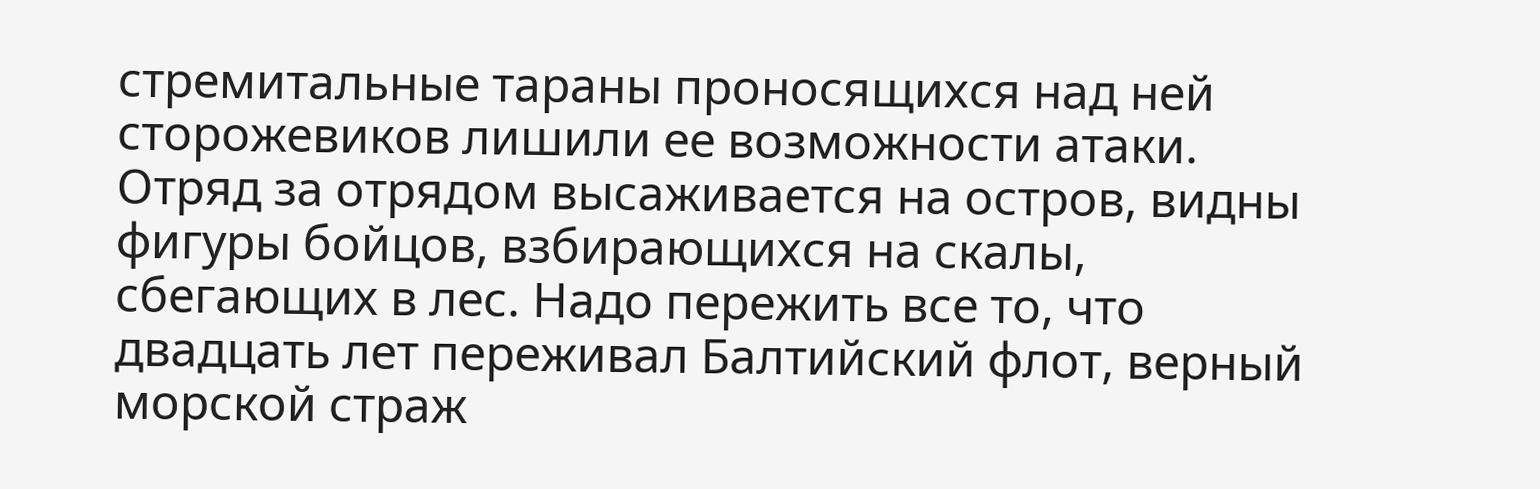стремитальные тараны проносящихся над ней сторожевиков лишили ее возможности атаки. Отряд за отрядом высаживается на остров, видны фигуры бойцов, взбирающихся на скалы, сбегающих в лес. Надо пережить все то, что двадцать лет переживал Балтийский флот, верный морской страж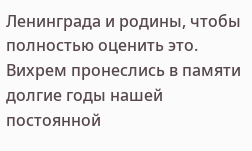Ленинграда и родины, чтобы полностью оценить это. Вихрем пронеслись в памяти долгие годы нашей постоянной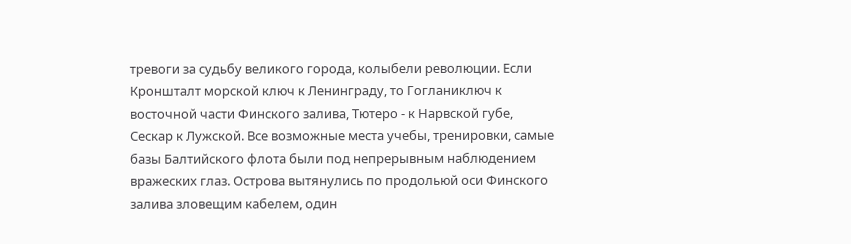тревоги за судьбу великого города, колыбели революции. Если Кроншталт морской ключ к Ленинграду, то Гогланиключ к восточной части Финского залива, Тютеро - к Нарвской губе, Сескар к Лужской. Все возможные места учебы, тренировки, самые базы Балтийского флота были под непрерывным наблюдением вражеских глаз. Острова вытянулись по продольюй оси Финского залива зловещим кабелем, один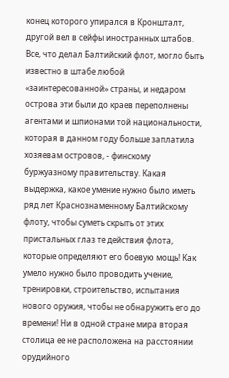конец которого упирался в Кроншталт, другой вел в сейфы иностранных штабов. Все, что делал Балтийский флот, могло быть известно в штабе любой «заинтересованной» страны, и недаром
острова эти были до краев переполнены агентами и шпионами той национальности, которая в данном году больше заплатила хозяевам островов, - финскому буржуазному правительству. Какая выдержка, какое умение нужно было иметь ряд лет Краснознаменному Балтийскому флоту, чтобы суметь скрыть от этих пристальных глаз те действия флота, которые определяют его боевую мощь! Как умело нужно было проводить учение, тренировки, строительство, испытания нового оружия, чтобы не обнаружить его до времени! Ни в одной стране мира вторая столица ее не расположена на расстоянии орудийного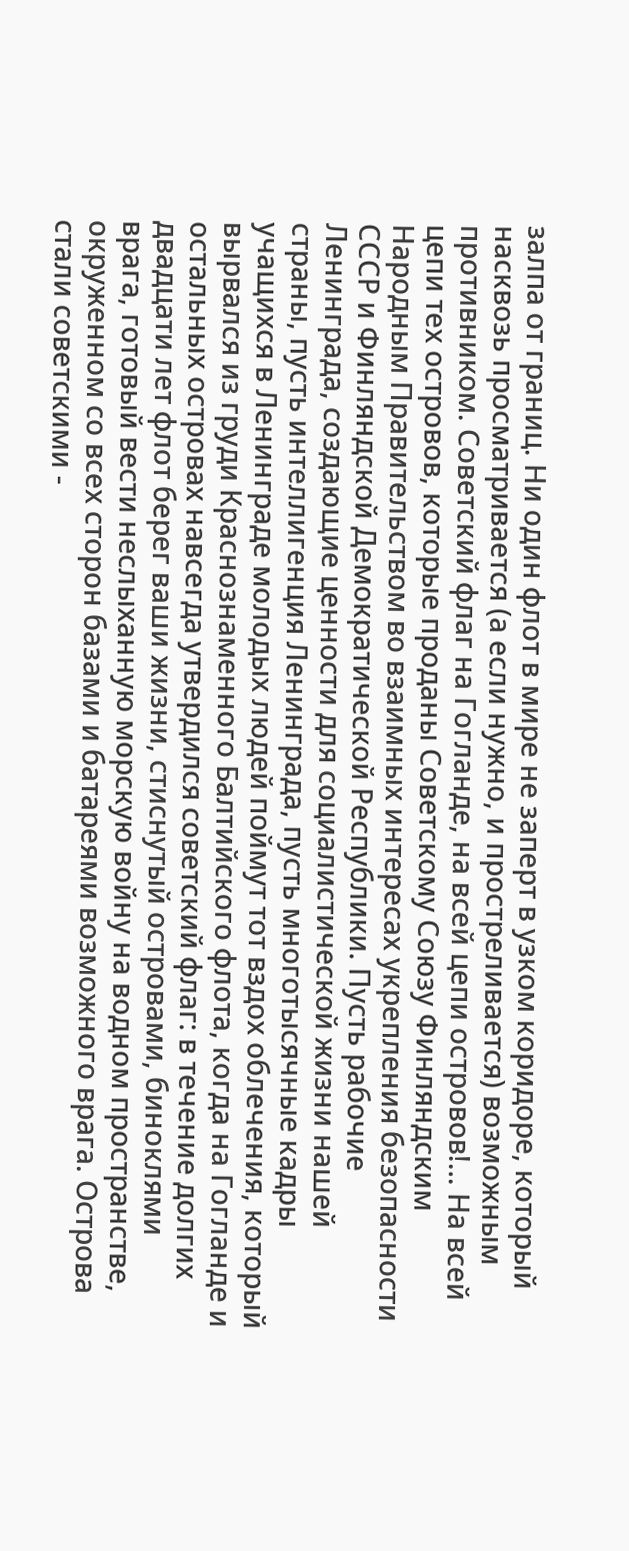залпа от границ. Ни один флот в мире не заперт в узком коридоре, который насквозь просматривается (а если нужно, и простреливается) возможным противником. Советский флаг на Гогланде, на всей цепи островов!… На всей цепи тех островов, которые проданы Советскому Союзу Финляндским Народным Правительством во взаимных интересах укрепления безопасности СССР и Финляндской Демократической Республики. Пусть рабочие Ленинграда, создающие ценности для социалистической жизни нашей страны, пусть интеллигенция Ленинграда, пусть многотысячные кадры учащихся в Ленинграде молодых людей поймут тот вздох облечения, который вырвался из груди Краснознаменного Балтийского флота, когда на Гогланде и остальных островах навсегда утвердился советский флаг: в течение долгих двадцати лет флот берег ваши жизни, стиснутый островами, биноклями врага, готовый вести неслыханную морскую войну на водном пространстве, окруженном со всех сторон базами и батареями возможного врага. Острова стали советскими -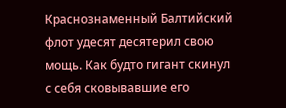Краснознаменный Балтийский флот удесят десятерил свою мощь. Как будто гигант скинул с себя сковывавшие его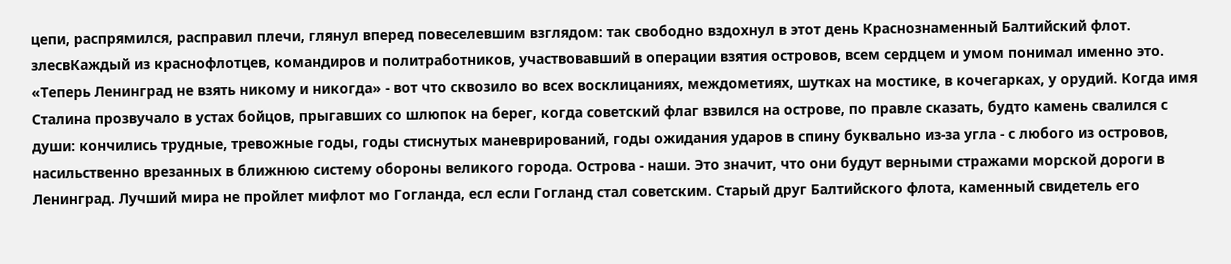цепи, распрямился, расправил плечи, глянул вперед повеселевшим взглядом: так свободно вздохнул в этот день Краснознаменный Балтийский флот. злесвКаждый из краснофлотцев, командиров и политработников, участвовавший в операции взятия островов, всем сердцем и умом понимал именно это. «Теперь Ленинград не взять никому и никогда» - вот что сквозило во всех восклицаниях, междометиях, шутках на мостике, в кочегарках, у орудий. Когда имя Сталина прозвучало в устах бойцов, прыгавших со шлюпок на берег, когда советский флаг взвился на острове, по правле сказать, будто камень свалился с души: кончились трудные, тревожные годы, годы стиснутых маневрирований, годы ожидания ударов в спину буквально из-за угла - с любого из островов, насильственно врезанных в ближнюю систему обороны великого города. Острова - наши. Это значит, что они будут верными стражами морской дороги в Ленинград. Лучший мира не пройлет мифлот мо Гогланда, есл если Гогланд стал советским. Старый друг Балтийского флота, каменный свидетель его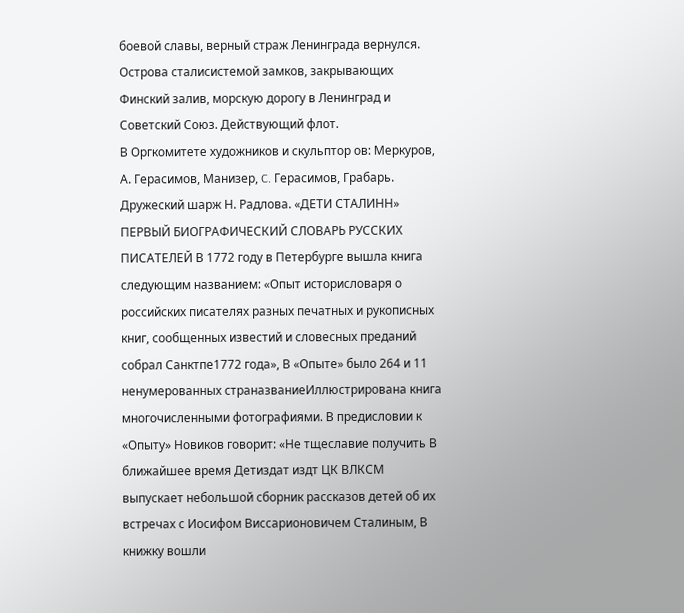боевой славы, верный страж Ленинграда вернулся. Острова сталисистемой замков, закрывающих Финский залив, морскую дорогу в Ленинград и Советский Союз. Действующий флот.
В Оргкомитете художников и скульптор ов: Меркуров, А. Герасимов, Манизер, C. Герасимов, Грабарь. Дружеский шарж Н. Радлова. «ДЕТИ СТАЛИНН» ПЕРВЫЙ БИОГРАФИЧЕСКИЙ СЛОВАРЬ РУССКИХ ПИСАТЕЛЕЙ В 1772 году в Петербурге вышла книга следующим названием: «Опыт историсловаря о российских писателях разных печатных и рукописных книг, сообщенных известий и словесных преданий собрал Санктпе1772 года», В «Опыте» было 264 и 11 ненумерованных страназваниеИллюстрирована книга многочисленными фотографиями. В предисловии к «Опыту» Новиков говорит: «Не тщеславие получить В ближайшее время Детиздат издт ЦК ВЛКСМ выпускает небольшой сборник рассказов детей об их встречах с Иосифом Виссарионовичем Сталиным, В книжку вошли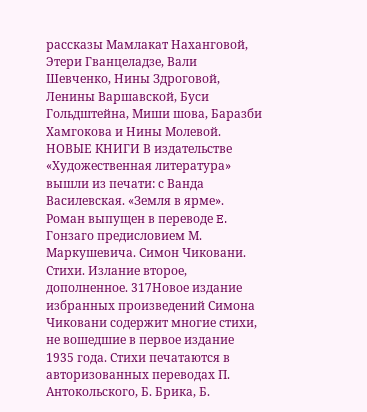рассказы Мамлакат Наханговой, Этери Гванцеладзе, Вали Шевченко, Нины Здроговой, Ленины Варшавской, Буси Гольдштейна, Миши шова, Баразби Хамгокова и Нины Молевой. НОВЫЕ КНИГИ В издательстве «Художественная литература» вышли из печати: с Ванда Василевская. «Земля в ярме». Роман выпущен в переводе E. Гонзаго предисловием М. Маркушевича. Симон Чиковани. Стихи. Излание второе, дополненное. 317Новое издание избранных произведений Симона Чиковани содержит многие стихи, не вошедшие в первое издание 1935 года. Стихи печатаются в авторизованных переводах П. Антокольского, Б. Брика, Б.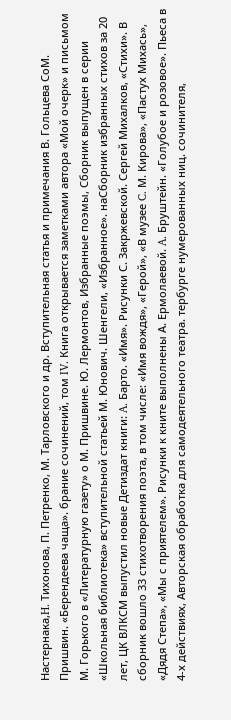Настернака,H. Тихонова, П. Петренко, М. Тарловского и др. Вступительная статья и примечания В. Гольцева СоМ. Пришвин. «Берендеева чаща». брание сочинений, том IV. Книга открывается заметками автора «Мой очерк» и письмом М. Горького в «Литературную газету» о М. Пришвине. Ю. Лермонтов, Избранные поэмы, Сборник выпущен в серии «Школьная библиотека» вступительной статьей М. Юнович. Шенгели, «Избранное». наСборник избранных стихов за 20 лет, ЦК ВЛКСМ выпустил новые Детиздат книги: A. Барто. «Имя». Рисунки С. Закржевской. Сергей Михалков, «Стихи». В сборник вошло 33 стихотворения поэта, в том числе: «Имя вождя», «Герой», «В музее C. М. Кирова», «Пастух Михась», «Дядя Степа», «Мы с приятелем». Рисунки к кните выполнены А. Ермолаевой. A. Бруштейн. «Голубое и розовое». Пьеса в 4-х действиях, Авторская обработка для самодеятельного театра. тербурге нумерованных ниц. сочинителя,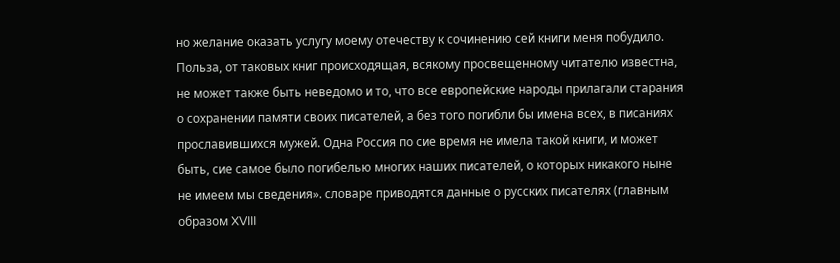но желание оказать услугу моему отечеству к сочинению сей книги меня побудило. Польза, от таковых книг происходящая, всякому просвещенному читателю известна, не может также быть неведомо и то, что все европейские народы прилагали старания о сохранении памяти своих писателей, а без того погибли бы имена всех, в писаниях прославившихся мужей. Одна Россия по сие время не имела такой книги, и может быть, сие самое было погибелью многих наших писателей, о которых никакого ныне не имеем мы сведения». словаре приводятся данные о русских писателях (главным образом XVIII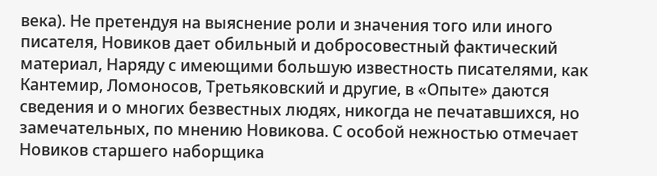века). Не претендуя на выяснение роли и значения того или иного писателя, Новиков дает обильный и добросовестный фактический материал, Наряду с имеющими большую известность писателями, как Кантемир, Ломоносов, Третьяковский и другие, в «Опыте» даются сведения и о многих безвестных людях, никогда не печатавшихся, но замечательных, по мнению Новикова. С особой нежностью отмечает Новиков старшего наборщика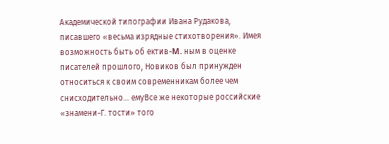Академической типографии Ивана Рудакова, писавшего «весьма изрядные стихотворения». Имея возможность быть об ектив-M. ным в оценке писателей прошлого, Новиков был принужден относиться к своим современникам более чем снисходительно… емуВсе же некоторые российские «знамени-Г. тости» того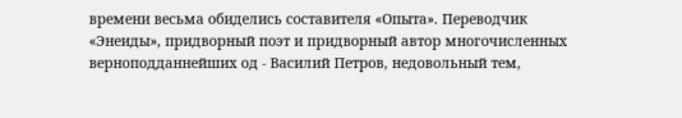времени весьма обиделись составителя «Опыта». Переводчик «Энеиды», придворный поэт и придворный автор многочисленных верноподданнейших од - Василий Петров, недовольный тем,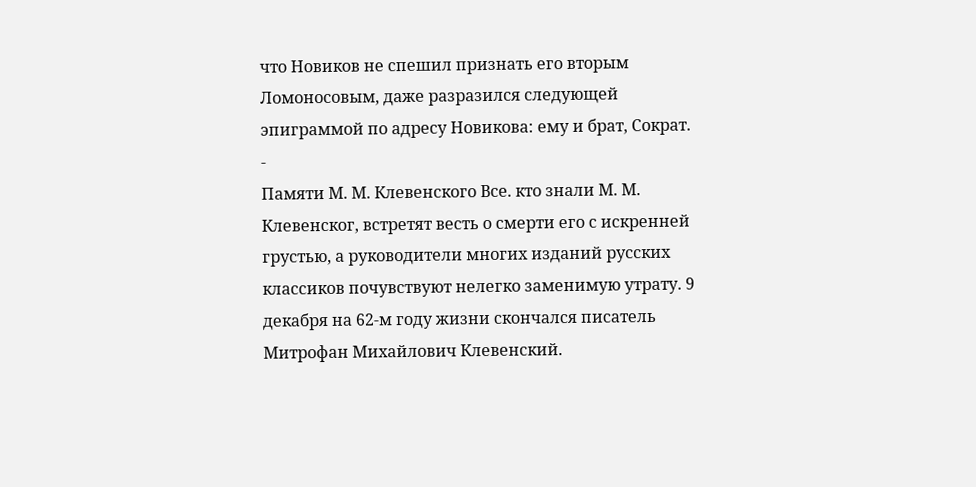что Новиков не спешил признать его вторым Ломоносовым, даже разразился следующей эпиграммой по адресу Новикова: ему и брат, Сократ.
-
Памяти М. М. Клевенского Все. кто знали М. М. Клевенског, встретят весть о смерти его с искренней грустью, а руководители многих изданий русских классиков почувствуют нелегко заменимую утрату. 9 декабря на 62-м году жизни скончался писатель Митрофан Михайлович Клевенский.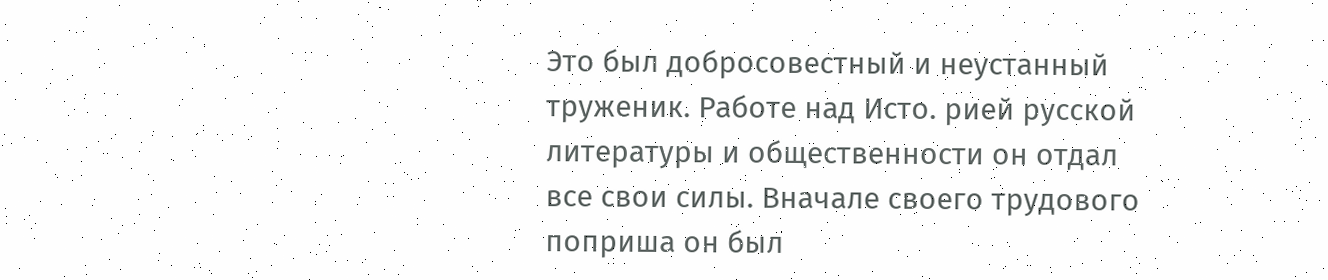Это был добросовестный и неустанный труженик. Работе над Исто. рией русской литературы и общественности он отдал все свои силы. Вначале своего трудового поприша он был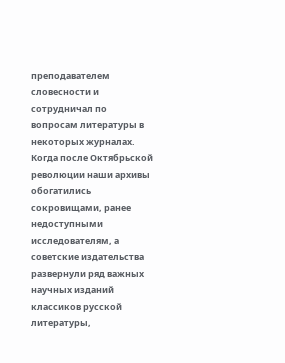преподавателем словесности и сотрудничал по вопросам литературы в некоторых журналах. Когда после Октябрьской революции наши архивы обогатились сокровищами, ранее недоступными исследователям, а советские издательства развернули ряд важных научных изданий классиков русской литературы,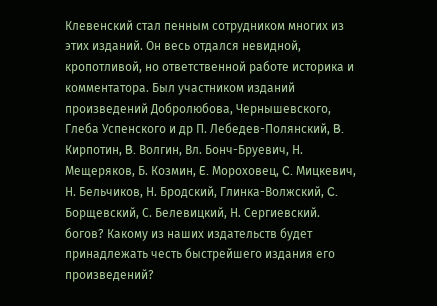Клевенский стал пенным сотрудником многих из этих изданий. Он весь отдался невидной, кропотливой, но ответственной работе историка и комментатора. Был участником изданий произведений Добролюбова, Чернышевского, Глеба Успенского и др П. Лебедев-Полянский, B. Кирпотин, B. Волгин, Вл. Бонч-Бруевич, Н. Мещеряков, Б. Козмин, E. Мороховец, C. Мицкевич, Н. Бельчиков, Н. Бродский, Глинка-Волжский, C. Борщевский, С. Белевицкий, Н. Сергиевский.
богов? Какому из наших издательств будет принадлежать честь быстрейшего издания его произведений?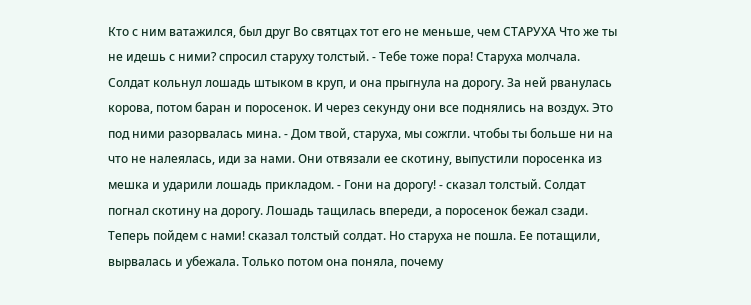Кто с ним ватажился, был друг Во святцах тот его не меньше, чем СТАРУХА Что же ты не идешь с ними? спросил старуху толстый. - Тебе тоже пора! Старуха молчала. Солдат кольнул лошадь штыком в круп, и она прыгнула на дорогу. За ней рванулась корова, потом баран и поросенок. И через секунду они все поднялись на воздух. Это под ними разорвалась мина. - Дом твой, старуха, мы сожгли. чтобы ты больше ни на что не налеялась, иди за нами. Они отвязали ее скотину, выпустили поросенка из мешка и ударили лошадь прикладом. - Гони на дорогу! - сказал толстый. Солдат погнал скотину на дорогу. Лошадь тащилась впереди, а поросенок бежал сзади. Теперь пойдем с нами! сказал толстый солдат. Но старуха не пошла. Ее потащили, вырвалась и убежала. Только потом она поняла, почему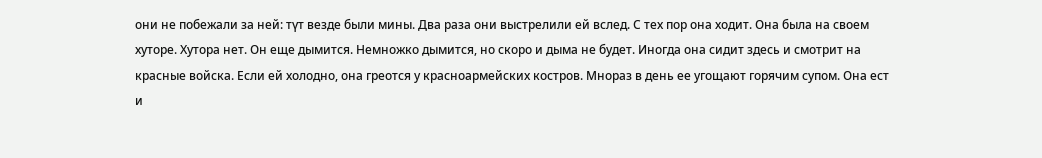они не побежали за ней: түт везде были мины. Два раза они выстрелили ей вслед. С тех пор она ходит. Она была на своем хуторе. Хутора нет. Он еще дымится. Немножко дымится, но скоро и дыма не будет. Иногда она сидит здесь и смотрит на красные войска. Если ей холодно, она греотся у красноармейских костров. Мнораз в день ее угощают горячим супом. Она ест и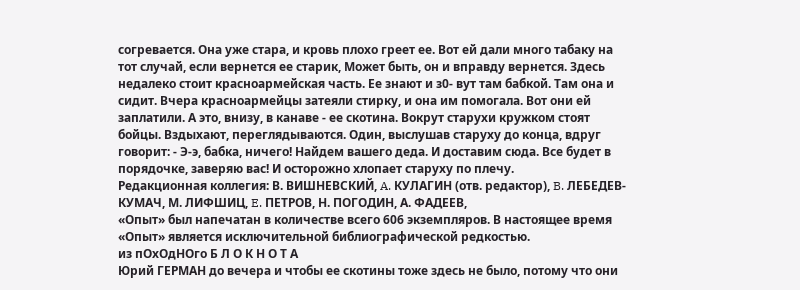согревается. Она уже стара, и кровь плохо греет ее. Вот ей дали много табаку на тот случай, если вернется ее старик, Может быть, он и вправду вернется. Здесь недалеко стоит красноармейская часть. Ее знают и з0- вут там бабкой. Там она и сидит. Вчера красноармейцы затеяли стирку, и она им помогала. Вот они ей заплатили. А это, внизу, в канаве - ее скотина. Вокрут старухи кружком стоят бойцы. Вздыхают, переглядываются. Один, выслушав старуху до конца, вдруг говорит: - Э-э, бабка, ничего! Найдем вашего деда. И доставим сюда. Все будет в порядочке, заверяю вас! И осторожно хлопает старуху по плечу.
Редакционная коллегия: В. ВИШНЕВСКИЙ, A. КУЛАГИН (отв. редактор), B. ЛЕБЕДЕВ-КУМАЧ, М. ЛИФШИЦ, E. ПЕТРОВ, Н. ПОГОДИН, А. ФАДЕЕВ,
«Опыт» был напечатан в количестве всего 606 экземпляров. В настоящее время «Опыт» является исключительной библиографической редкостью.
из пОхОдНОго Б Л О К Н О Т А
Юрий ГЕРМАН до вечера и чтобы ее скотины тоже здесь не было, потому что они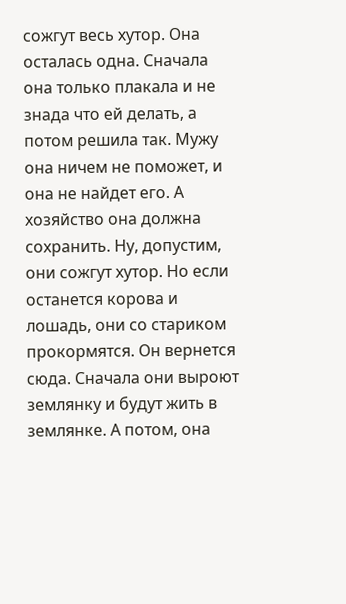сожгут весь хутор. Она осталась одна. Сначала она только плакала и не знада что ей делать, а потом решила так. Мужу она ничем не поможет, и она не найдет его. А хозяйство она должна сохранить. Ну, допустим, они сожгут хутор. Но если останется корова и лошадь, они со стариком прокормятся. Он вернется сюда. Сначала они выроют землянку и будут жить в землянке. А потом, она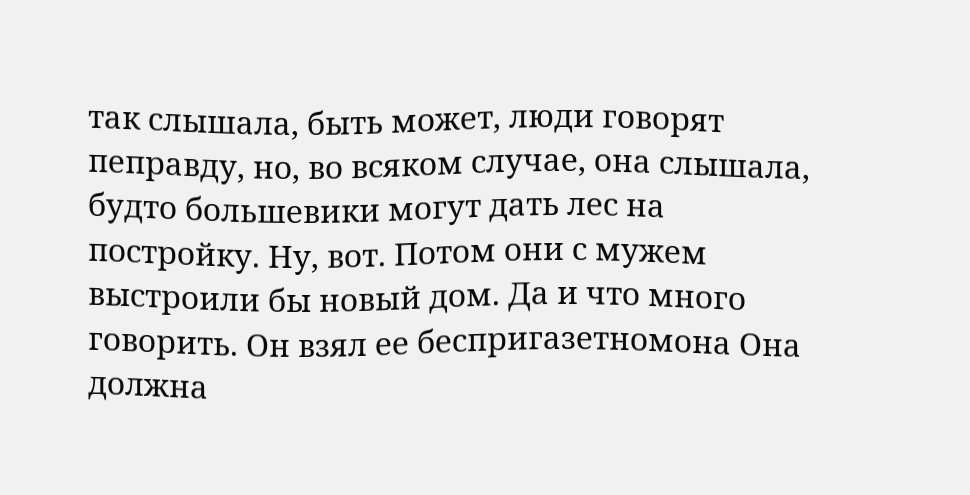так слышала, быть может, люди говорят пеправду, но, во всяком случае, она слышала, будто большевики могут дать лес на постройку. Ну, вот. Потом они с мужем выстроили бы новый дом. Да и что много говорить. Он взял ее беспригазетномона Она должна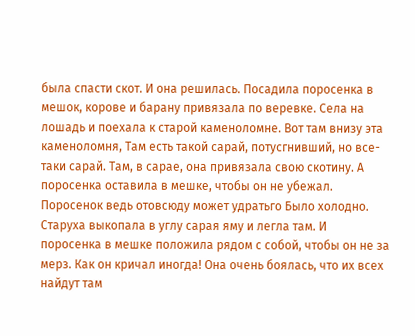была спасти скот. И она решилась. Посадила поросенка в мешок, корове и барану привязала по веревке. Села на лошадь и поехала к старой каменоломне. Вот там внизу эта каменоломня, Там есть такой сарай, потусгнивший, но все-таки сарай. Там, в сарае, она привязала свою скотину. А поросенка оставила в мешке, чтобы он не убежал. Поросенок ведь отовсюду может удратьго Было холодно. Старуха выкопала в углу сарая яму и легла там. И поросенка в мешке положила рядом с собой, чтобы он не за мерз. Как он кричал иногда! Она очень боялась, что их всех найдут там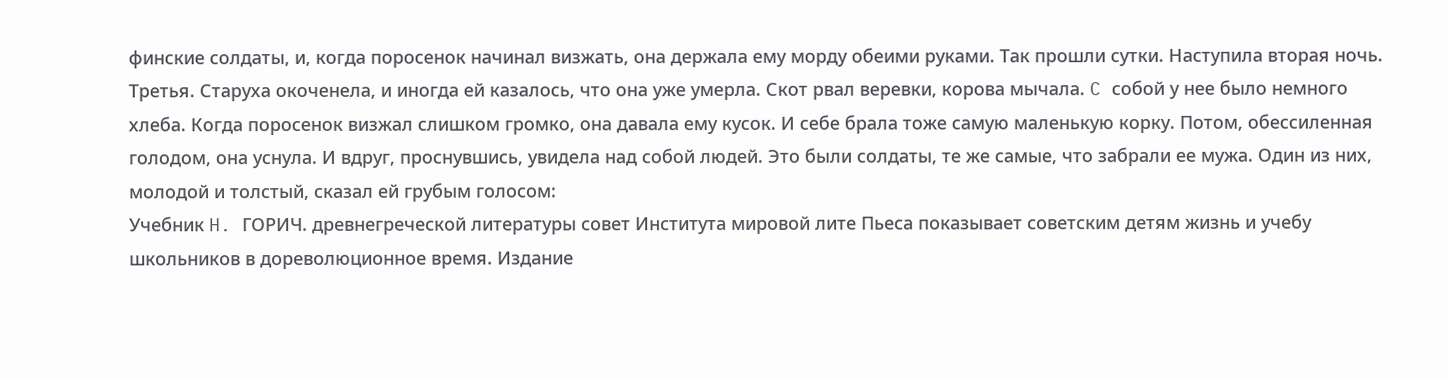финские солдаты, и, когда поросенок начинал визжать, она держала ему морду обеими руками. Так прошли сутки. Наступила вторая ночь. Третья. Старуха окоченела, и иногда ей казалось, что она уже умерла. Скот рвал веревки, корова мычала. C собой у нее было немного хлеба. Когда поросенок визжал слишком громко, она давала ему кусок. И себе брала тоже самую маленькую корку. Потом, обессиленная голодом, она уснула. И вдруг, проснувшись, увидела над собой людей. Это были солдаты, те же самые, что забрали ее мужа. Один из них, молодой и толстый, сказал ей грубым голосом:
Учебник H. ГОРИЧ. древнегреческой литературы совет Института мировой лите Пьеса показывает советским детям жизнь и учебу школьников в дореволюционное время. Издание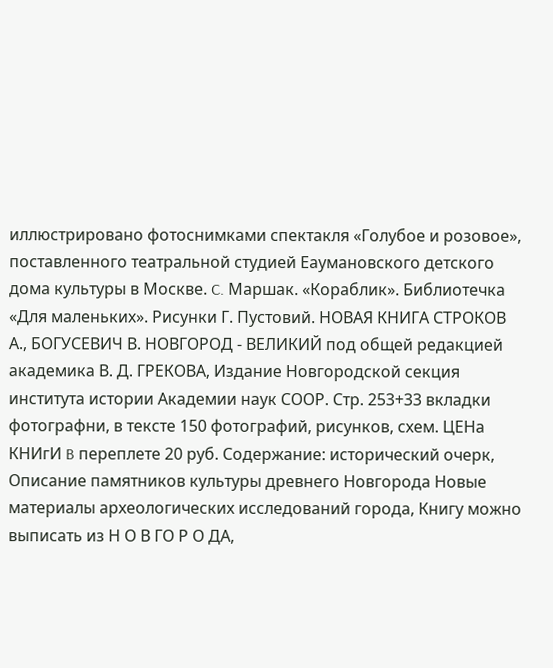иллюстрировано фотоснимками спектакля «Голубое и розовое», поставленного театральной студией Еаумановского детского дома культуры в Москве. C. Маршак. «Кораблик». Библиотечка «Для маленьких». Рисунки Г. Пустовий. НОВАЯ КНИГА СТРОКОВ А., БОГУСЕВИЧ В. НОВГОРОД - ВЕЛИКИЙ под общей редакцией академика В. Д. ГРЕКОВА, Издание Новгородской секция института истории Академии наук СООР. Стр. 253+33 вкладки фотографни, в тексте 150 фотографий, рисунков, схем. ЦЕНа КНИгИ B переплете 20 руб. Содержание: исторический очерк, Описание памятников культуры древнего Новгорода Новые материалы археологических исследований города, Книгу можно выписать из Н О В ГО Р О ДА,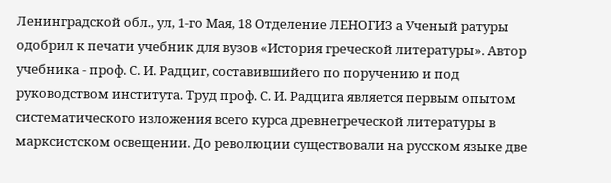Ленинградской обл., ул, 1-го Мая, 18 Отделение ЛЕНОГИЗ а Ученый ратуры одобрил к печати учебник для вузов «История греческой литературы». Автор учебника - проф. С. И. Радциг, составившийего по поручению и под руководством института. Труд проф. С. И. Радцига является первым опытом систематического изложения всего курса древнегреческой литературы в марксистском освещении. До революции существовали на русском языке две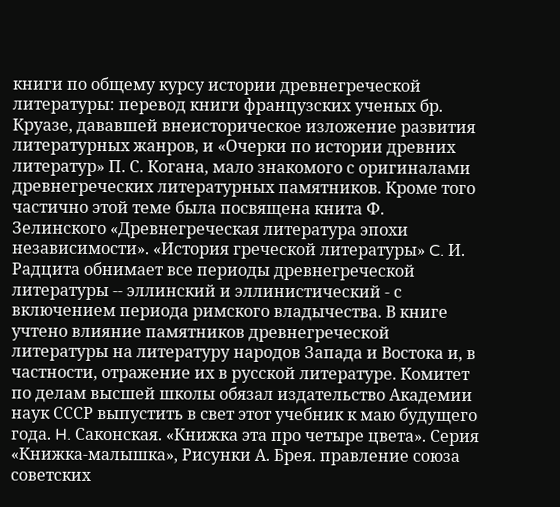книги по общему курсу истории древнегреческой литературы: перевод книги французских ученых бр. Круазе, дававшей внеисторическое изложение развития литературных жанров, и «Очерки по истории древних литератур» П. С. Когана, мало знакомого с оригиналами древнегреческих литературных памятников. Кроме того частично этой теме была посвящена книта Ф. Зелинского «Древнегреческая литература эпохи независимости». «История греческой литературы» C. И. Радцита обнимает все периоды древнегреческой литературы -- эллинский и эллинистический - с включением периода римского владычества. В книге учтено влияние памятников древнегреческой литературы на литературу народов Запада и Востока и, в частности, отражение их в русской литературе. Комитет по делам высшей школы обязал издательство Академии наук СССР выпустить в свет этот учебник к маю будущего года. H. Саконская. «Книжка эта про четыре цвета». Серия «Книжка-малышка», Рисунки А. Брея. правление союза советских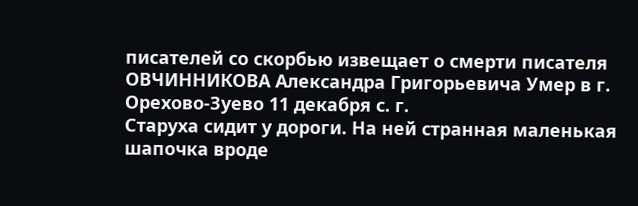писателей со скорбью извещает о смерти писателя ОВЧИННИКОВА Александра Григорьевича Умер в г. Орехово-Зуево 11 декабря с. г.
Старуха сидит у дороги. На ней странная маленькая шапочка вроде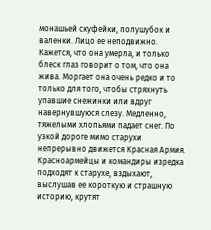монашьей скуфейки, полушубок и валенки. Лицо ее неподвижно. Кажется, что она умерла, и только блеск глаз говорит о том, что она жива. Моргает она очень редко и то только для того, чтобы стряхнуть упавшие снежинки или вдруг навернувшуюся слезу. Медленно, тяжелыми хлопьями падает снег. По узкой дороге мимо старухи непрерывно движется Красная Армия. Красноармейцы и командиры изредка подходят к старухе, вздыхают, выслушав ее короткую и страшную историю, крутят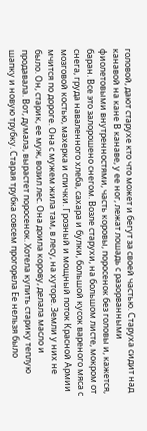головой, дают старухе кто что может и бегут за своей частью. Старуха сидит над канавой на кане В канаве, у ее ног, лежат лошадь с разорванными фиолетовыми внутренностями, часть коровы, поросенок без головы и, кажется, баран. Все это залорошено снегом. Возле старухи, на большом листе, мокром от снега, груда наваленного хлеба, сахара и булки, большой кусок вареного мяса с мозговой костью, махерка и спички. Грозный и мощный поток Красной Армии мчится по дороге. Она с мужем жила там, в лесу, на хуторе. Земли у них не было. Он, старик, ее муж, возил лес. Она доила корову, делала масло и продавала. Вот, думала, вырастет поросенок. Хотела купить старику теплую шапку и новую трубку. Старая трубка совсем прогорела Ее нельзя было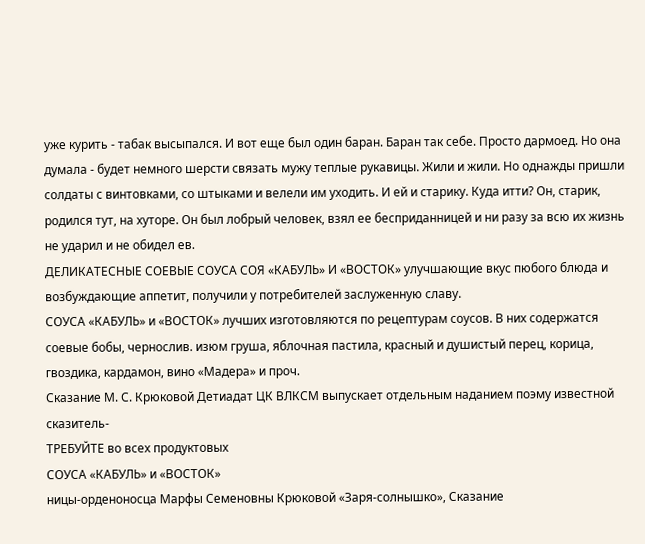уже курить - табак высыпался. И вот еще был один баран. Баран так себе. Просто дармоед. Но она думала - будет немного шерсти связать мужу теплые рукавицы. Жили и жили. Но однажды пришли солдаты с винтовками, со штыками и велели им уходить. И ей и старику. Куда итти? Он, старик, родился тут, на хуторе. Он был лобрый человек, взял ее бесприданницей и ни разу за всю их жизнь не ударил и не обидел ев.
ДЕЛИКАТЕСНЫЕ СОЕВЫЕ СОУСА СОЯ «КАБУЛЬ» И «ВОСТОК» улучшающие вкус пюбого блюда и возбуждающие аппетит, получили у потребителей заслуженную славу.
СОУСА «КАБУЛЬ» и «ВОСТОК» лучших изготовляются по рецептурам соусов. В них содержатся соевые бобы, чернослив. изюм груша, яблочная пастила, красный и душистый перец, корица, гвоздика, кардамон, вино «Мадера» и проч.
Сказание М. С. Крюковой Детиадат ЦК ВЛКСМ выпускает отдельным наданием поэму известной сказитель-
ТРЕБУЙТЕ во всех продуктовых
СОУСА «КАБУЛЬ» и «ВОСТОК»
ницы-орденоносца Марфы Семеновны Крюковой «Заря-солнышко», Сказание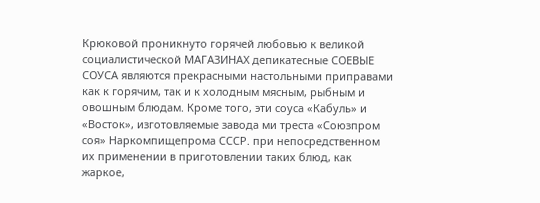Крюковой проникнуто горячей любовью к великой социалистической МАГАЗИНАХ депикатесные СОЕВЫЕ СОУСА являются прекрасными настольными приправами как к горячим, так и к холодным мясным, рыбным и овошным блюдам. Кроме того, эти соуса «Кабуль» и «Восток», изготовляемые завода ми треста «Союзпром соя» Наркомпищепрома СССР. при непосредственном их применении в приготовлении таких блюд, как жаркое,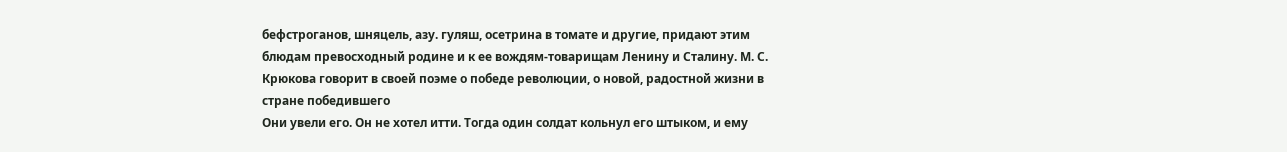бефстроганов, шняцель, азу. гуляш, осетрина в томате и другие, придают этим блюдам превосходный родине и к ее вождям-товарищам Ленину и Сталину. М. С. Крюкова говорит в своей поэме о победе революции, о новой, радостной жизни в стране победившего
Они увели его. Он не хотел итти. Тогда один солдат кольнул его штыком, и ему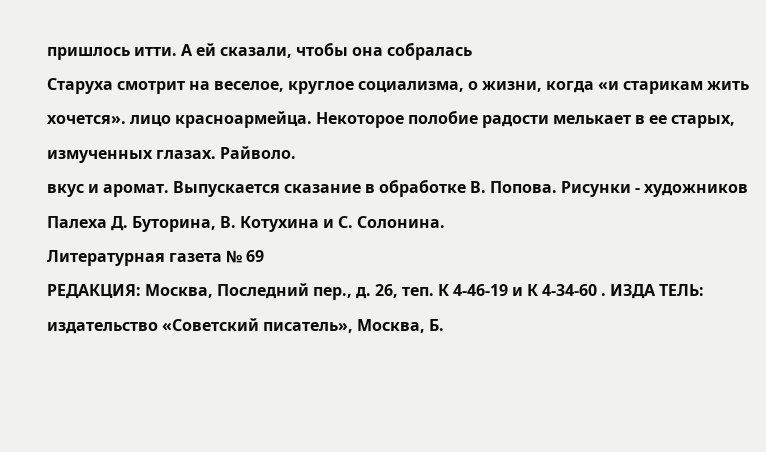пришлось итти. А ей сказали, чтобы она собралась
Старуха смотрит на веселое, круглое социализма, о жизни, когда «и старикам жить хочется». лицо красноармейца. Некоторое полобие радости мелькает в ее старых, измученных глазах. Райволо.
вкус и аромат. Выпускается сказание в обработке В. Попова. Рисунки - художников Палеха Д. Буторина, В. Котухина и С. Солонина.
Литературная газета № 69
РЕДАКЦИЯ: Москва, Последний пер., д. 26, теп. К 4-46-19 и К 4-34-60 . ИЗДА ТЕЛЬ: издательство «Советский писатель», Москва, Б.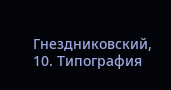Гнездниковский, 10. Типография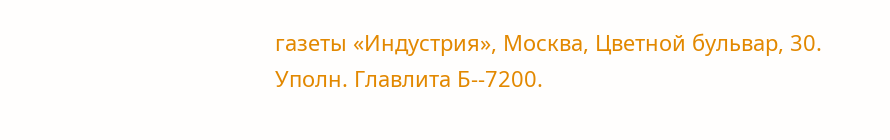газеты «Индустрия», Москва, Цветной бульвар, 30.
Уполн. Главлита Б--7200.